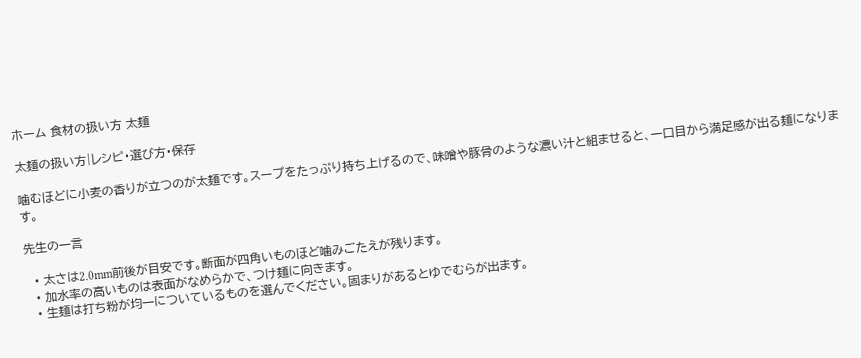ホーム 食材の扱い方 太麺

太麺の扱い方|レシピ・選び方・保存

噛むほどに小麦の香りが立つのが太麺です。スープをたっぷり持ち上げるので、味噌や豚骨のような濃い汁と組ませると、一口目から満足感が出る麺になります。

先生の一言

  • 太さは2.0mm前後が目安です。断面が四角いものほど噛みごたえが残ります。
  • 加水率の高いものは表面がなめらかで、つけ麺に向きます。
  • 生麺は打ち粉が均一についているものを選んでください。固まりがあるとゆでむらが出ます。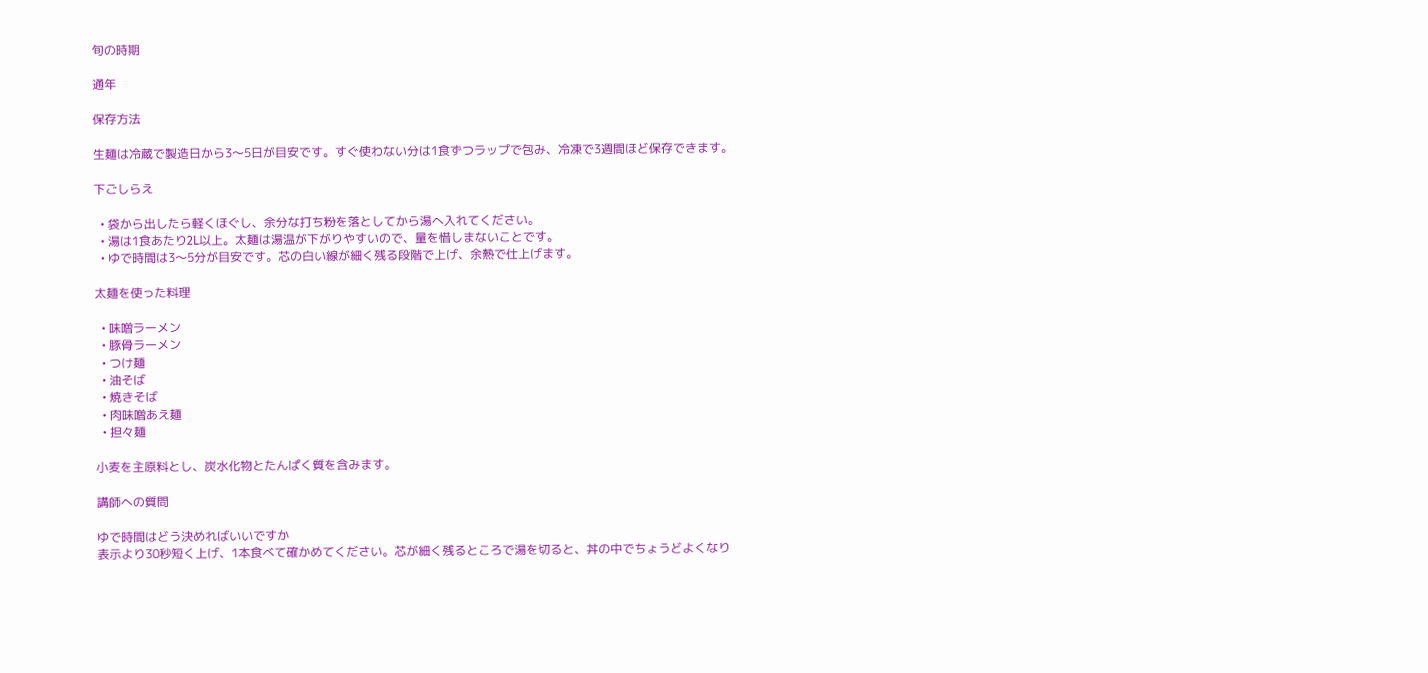旬の時期

通年

保存方法

生麺は冷蔵で製造日から3〜5日が目安です。すぐ使わない分は1食ずつラップで包み、冷凍で3週間ほど保存できます。

下ごしらえ

  • 袋から出したら軽くほぐし、余分な打ち粉を落としてから湯へ入れてください。
  • 湯は1食あたり2L以上。太麺は湯温が下がりやすいので、量を惜しまないことです。
  • ゆで時間は3〜5分が目安です。芯の白い線が細く残る段階で上げ、余熱で仕上げます。

太麺を使った料理

  • 味噌ラーメン
  • 豚骨ラーメン
  • つけ麺
  • 油そば
  • 焼きそば
  • 肉味噌あえ麺
  • 担々麺

小麦を主原料とし、炭水化物とたんぱく質を含みます。

講師への質問

ゆで時間はどう決めればいいですか
表示より30秒短く上げ、1本食べて確かめてください。芯が細く残るところで湯を切ると、丼の中でちょうどよくなり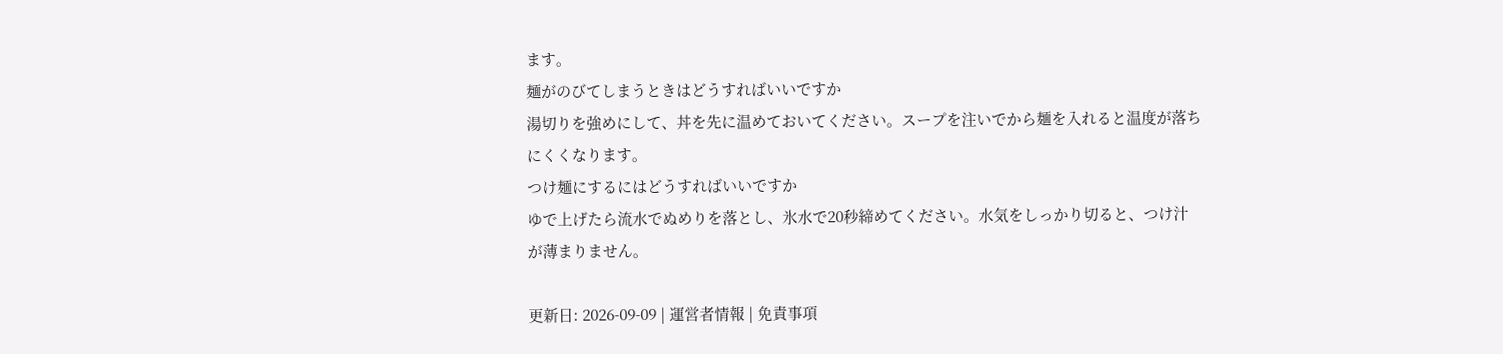ます。
麺がのびてしまうときはどうすればいいですか
湯切りを強めにして、丼を先に温めておいてください。スープを注いでから麺を入れると温度が落ちにくくなります。
つけ麺にするにはどうすればいいですか
ゆで上げたら流水でぬめりを落とし、氷水で20秒締めてください。水気をしっかり切ると、つけ汁が薄まりません。

更新日: 2026-09-09 | 運営者情報 | 免責事項